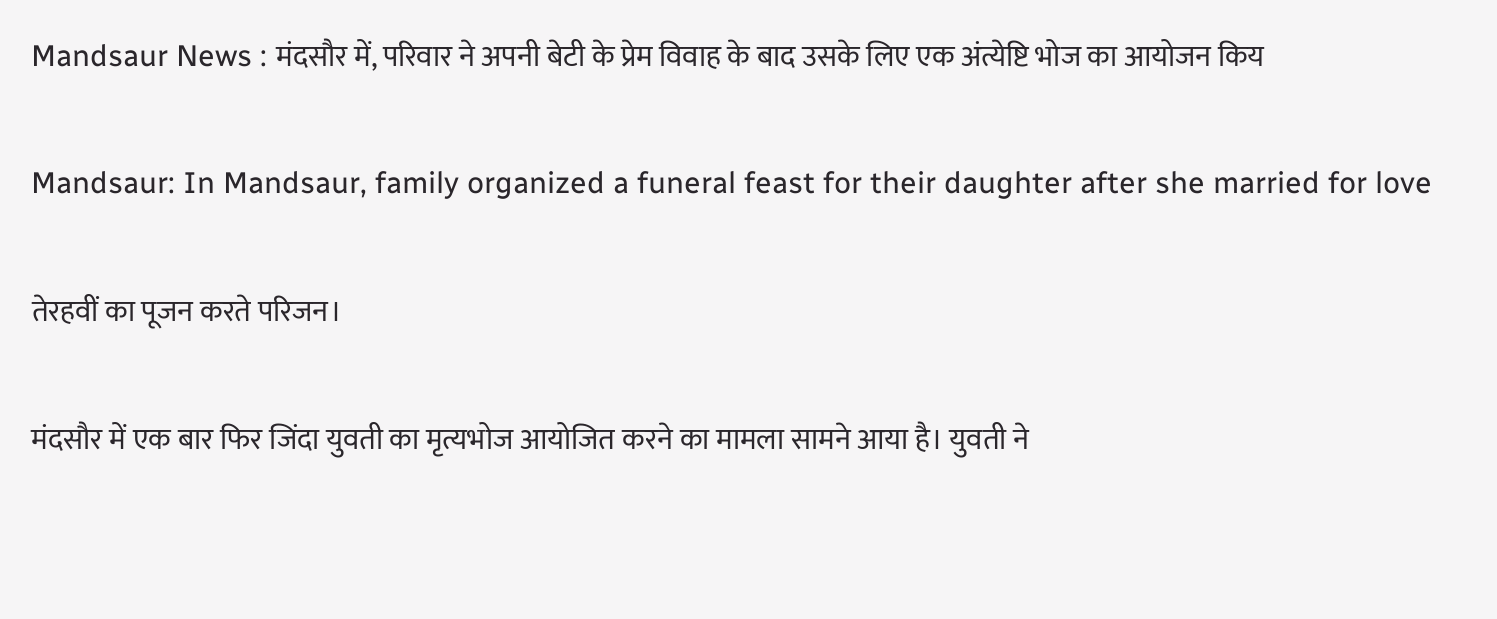Mandsaur News : मंदसौर में, परिवार ने अपनी बेटी के प्रेम विवाह के बाद उसके लिए एक अंत्येष्टि भोज का आयोजन किय

Mandsaur: In Mandsaur, family organized a funeral feast for their daughter after she married for love

तेरहवीं का पूजन करते परिजन।

मंदसौर में एक बार फिर जिंदा युवती का मृत्यभोज आयोजित करने का मामला सामने आया है। युवती ने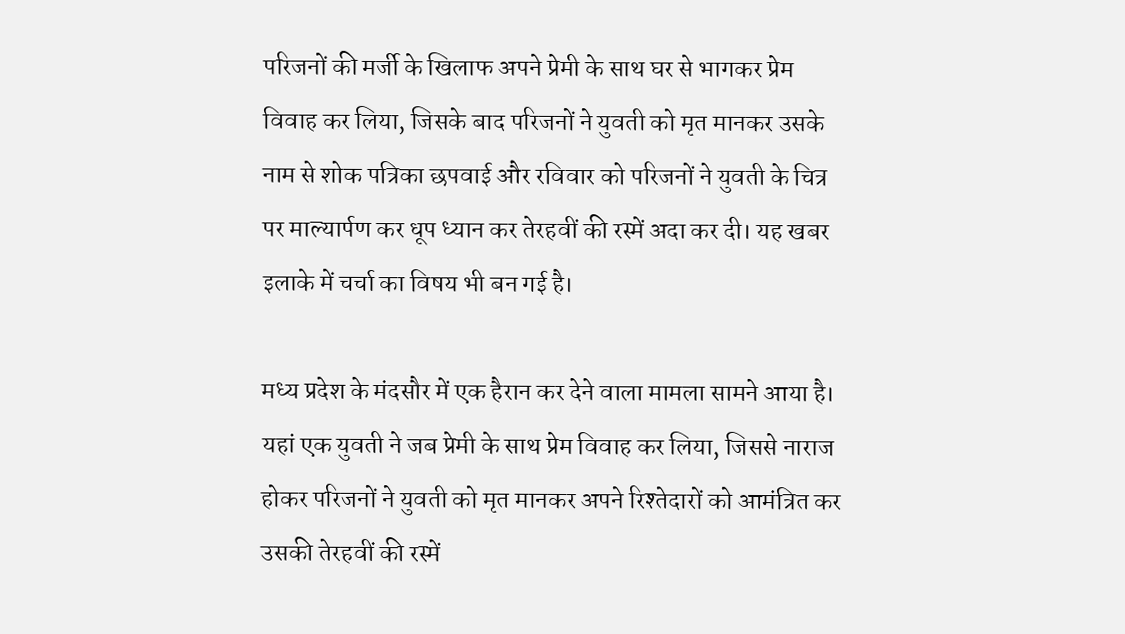परिजनों की मर्जी के खिलाफ अपने प्रेमी के साथ घर से भागकर प्रेम विवाह कर लिया, जिसके बाद परिजनों ने युवती को मृत मानकर उसके नाम से शोक पत्रिका छपवाई और रविवार को परिजनों ने युवती के चित्र पर माल्यार्पण कर धूप ध्यान कर तेरहवीं की रस्में अदा कर दी। यह खबर इलाके में चर्चा का विषय भी बन गई है।

मध्य प्रदेश के मंदसौर में एक हैरान कर देने वाला मामला सामने आया है। यहां एक युवती ने जब प्रेमी के साथ प्रेम विवाह कर लिया, जिससे नाराज होकर परिजनों ने युवती को मृत मानकर अपने रिश्तेदारों को आमंत्रित कर उसकी तेरहवीं की रस्में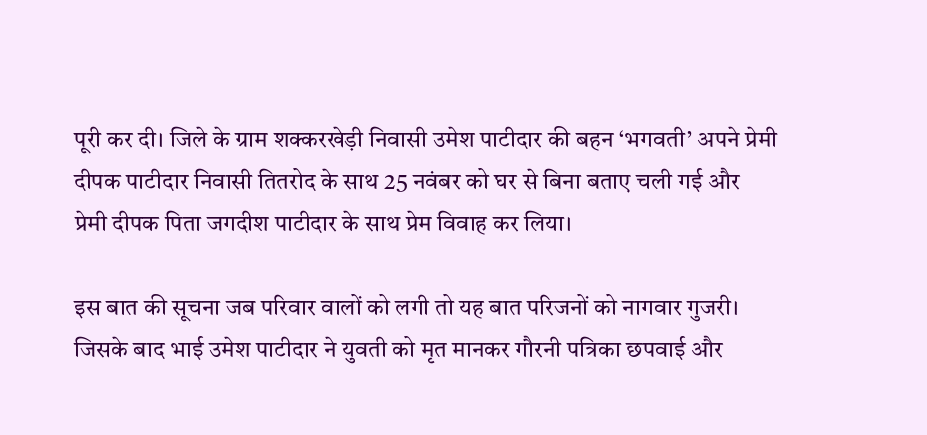पूरी कर दी। जिले के ग्राम शक्करखेड़ी निवासी उमेश पाटीदार की बहन ‘भगवती’ अपने प्रेमी दीपक पाटीदार निवासी तितरोद के साथ 25 नवंबर को घर से बिना बताए चली गई और प्रेमी दीपक पिता जगदीश पाटीदार के साथ प्रेम विवाह कर लिया।

इस बात की सूचना जब परिवार वालों को लगी तो यह बात परिजनों को नागवार गुजरी। जिसके बाद भाई उमेश पाटीदार ने युवती को मृत मानकर गौरनी पत्रिका छपवाई और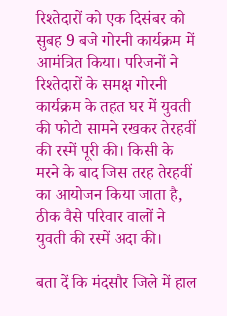रिश्तेदारों को एक दिसंबर को सुबह 9 बजे गोरनी कार्यक्रम में आमंत्रित किया। परिजनों ने रिश्तेदारों के समक्ष गोरनी कार्यक्रम के तहत घर में युवती की फोटो सामने रखकर तेरहवीं की रस्में पूरी की। किसी के मरने के बाद जिस तरह तेरहवीं का आयोजन किया जाता है, ठीक वैसे परिवार वालों ने युवती की रस्में अदा की।

बता दें कि मंदसौर जिले में हाल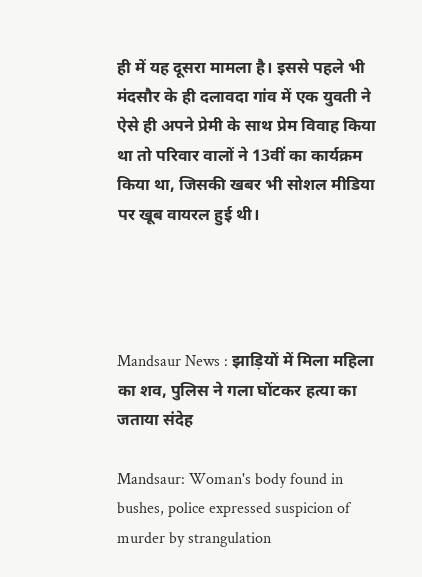ही में यह दूसरा मामला है। इससे पहले भी मंदसौर के ही दलावदा गांव में एक युवती ने ऐसे ही अपने प्रेमी के साथ प्रेम विवाह किया था तो परिवार वालों ने 13वीं का कार्यक्रम किया था, जिसकी खबर भी सोशल मीडिया पर खूब वायरल हुई थी।




Mandsaur News : झाड़ियों में मिला महिला का शव, पुलिस ने गला घोंटकर हत्या का जताया संदेह

Mandsaur: Woman's body found in bushes, police expressed suspicion of murder by strangulation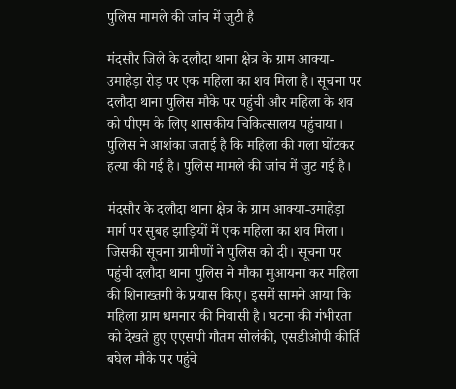पुलिस मामले की जांच में जुटी है

मंदसौर जिले के दलौदा थाना क्षेत्र के ग्राम आक्या-उमाहेड़ा रोड़ पर एक महिला का शव मिला है। सूचना पर दलौदा थाना पुलिस मौके पर पहुंची और महिला के शव को पीएम के लिए शासकीय चिकित्सालय पहुंचाया। पुलिस ने आशंका जताई है कि महिला की गला घोंटकर हत्या की गई है। पुलिस मामले की जांच में जुट गई है।

मंदसौर के दलौदा थाना क्षेत्र के ग्राम आक्या-उमाहेड़ा मार्ग पर सुबह झाड़ियों में एक महिला का शव मिला। जिसकी सूचना ग्रामीणों ने पुलिस को दी। सूचना पर पहुंची दलौदा थाना पुलिस ने मौका मुआयना कर महिला की शिनाख्तगी के प्रयास किए। इसमें सामने आया कि महिला ग्राम धमनार की निवासी है। घटना की गंभीरता को देखते हुए एएसपी गौतम सोलंकी, एसडीओपी कीर्ति बघेल मौके पर पहुंचे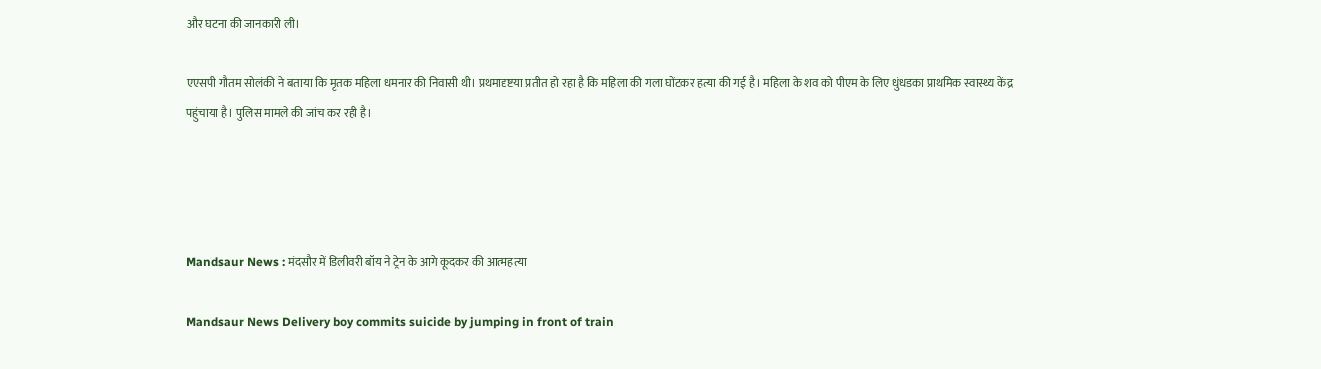और घटना की जानकारी ली।

एएसपी गौतम सोलंकी ने बताया कि मृतक महिला धमनार की निवासी थी। प्रथमादृष्टया प्रतीत हो रहा है कि महिला की गला घोंटकर हत्या की गई है। महिला के शव को पीएम के लिए धुंधडका प्राथमिक स्वास्थ्य केंद्र पहुंचाया है। पुलिस मामले की जांच कर रही है।




Mandsaur News : मंदसौर में डिलीवरी बॉय ने ट्रेन के आगे कूदकर की आत्महत्या

Mandsaur News Delivery boy commits suicide by jumping in front of train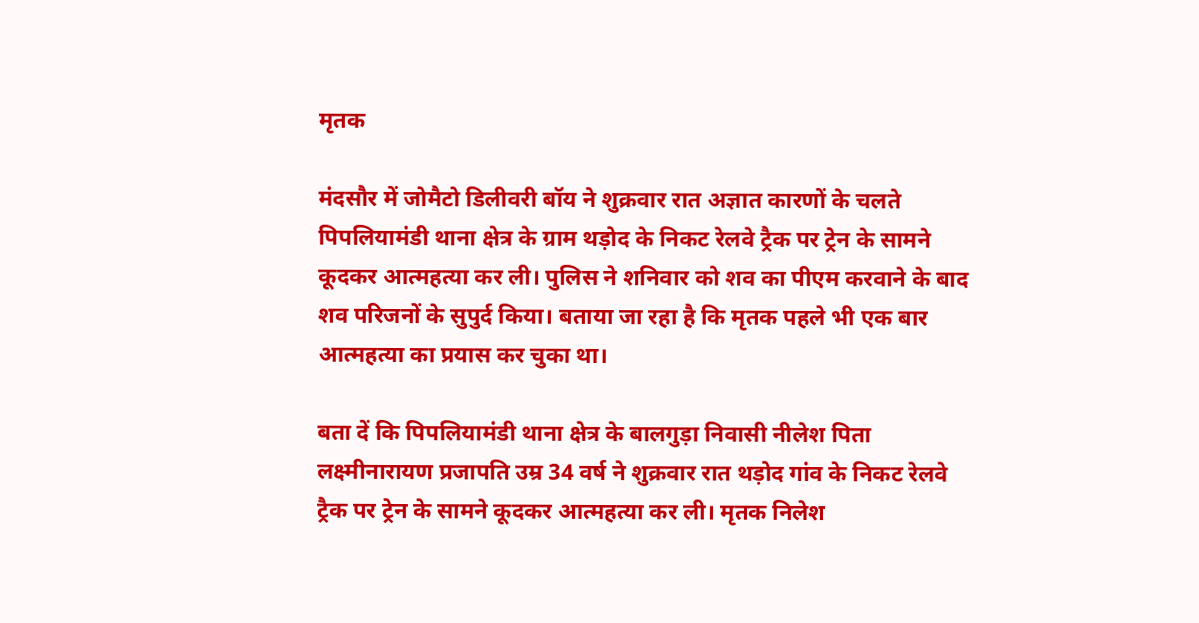मृतक

मंदसौर में जोमैटो डिलीवरी बॉय ने शुक्रवार रात अज्ञात कारणों के चलते पिपलियामंडी थाना क्षेत्र के ग्राम थड़ोद के निकट रेलवे ट्रैक पर ट्रेन के सामने कूदकर आत्महत्या कर ली। पुलिस ने शनिवार को शव का पीएम करवाने के बाद शव परिजनों के सुपुर्द किया। बताया जा रहा है कि मृतक पहले भी एक बार आत्महत्या का प्रयास कर चुका था।

बता दें कि पिपलियामंडी थाना क्षेत्र के बालगुड़ा निवासी नीलेश पिता लक्ष्मीनारायण प्रजापति उम्र 34 वर्ष ने शुक्रवार रात थड़ोद गांव के निकट रेलवे ट्रैक पर ट्रेन के सामने कूदकर आत्महत्या कर ली। मृतक निलेश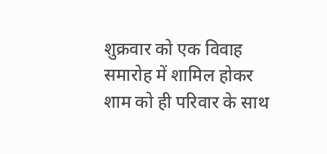शुक्रवार को एक विवाह समारोह में शामिल होकर शाम को ही परिवार के साथ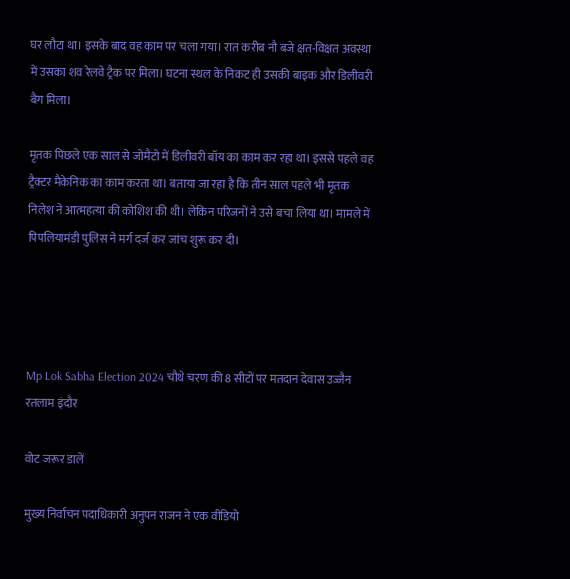घर लौटा था। इसके बाद वह काम पर चला गया। रात करीब नौ बजे क्षत-विक्षत अवस्था में उसका शव रेलवे ट्रैक पर मिला। घटना स्थल के निकट ही उसकी बाइक और डिलीवरी बैग मिला।

मृतक पिछले एक साल से जोमैटो में डिलीवरी बॉय का काम कर रहा था। इससे पहले वह ट्रैक्टर मैकेनिक का काम करता था। बताया जा रहा है कि तीन साल पहले भी मृतक निलेश ने आत्महत्या की कोशिश की थी। लेकिन परिजनों ने उसे बचा लिया था। मामले में पिपलियामंडी पुलिस ने मर्ग दर्ज कर जांच शुरू कर दी।




Mp Lok Sabha Election 2024 चौथे चरण की 8 सीटों पर मतदान देवास उज्जैन रतलाम इंदौर

वोट जरूर डालें

मुख्य निर्वाचन पदाधिकारी अनुपन राजन ने एक वीडियो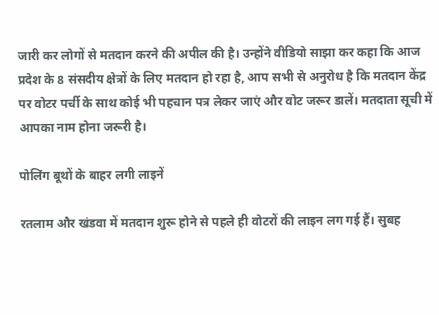जारी कर लोगों से मतदान करने की अपील की है। उन्होंने वीडियो साझा कर कहा कि आज प्रदेश के 8 संसदीय क्षेत्रों के लिए मतदान हो रहा है, आप सभी से अनुरोध है कि मतदान केंद्र पर वोटर पर्ची के साथ कोई भी पहचान पत्र लेकर जाएं और वोट जरूर डालें। मतदाता सूची में आपका नाम होना जरूरी है।

पोलिंग बूथों के बाहर लगी लाइनें

रतलाम और खंडवा में मतदान शुरू होने से पहले ही वोटरों की लाइन लग गई हैं। सुबह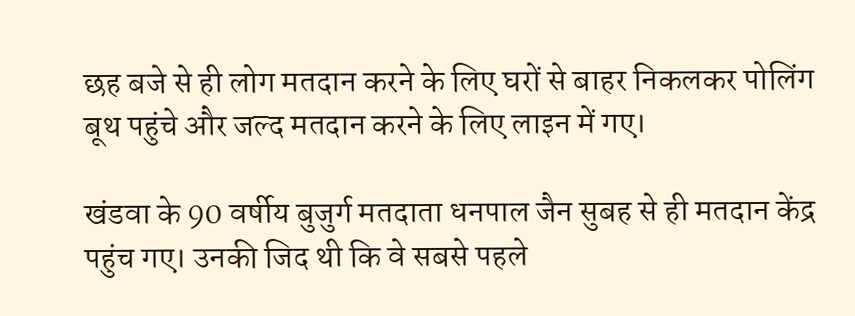छह बजे से ही लोग मतदान करने के लिए घरों से बाहर निकलकर पोलिंग बूथ पहुंचे और जल्द मतदान करने के लिए लाइन में गए।

खंडवा के 90 वर्षीय बुजुर्ग मतदाता धनपाल जैन सुबह से ही मतदान केंद्र पहुंच गए। उनकी जिद थी कि वे सबसे पहले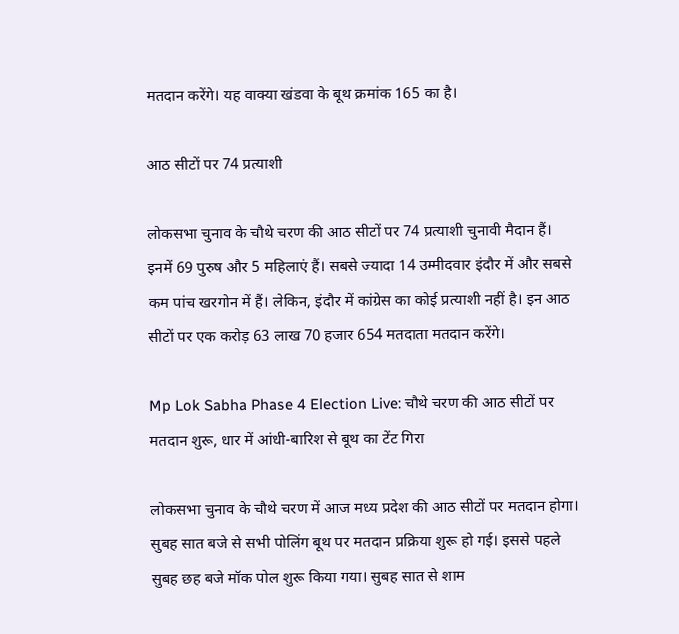मतदान करेंगे। यह वाक्या खंडवा के बूथ क्रमांक 165 का है।

आठ सीटों पर 74 प्रत्याशी

लोकसभा चुनाव के चौथे चरण की आठ सीटों पर 74 प्रत्याशी चुनावी मैदान हैं। इनमें 69 पुरुष और 5 महिलाएं हैं। सबसे ज्यादा 14 उम्मीदवार इंदौर में और सबसे कम पांच खरगोन में हैं। लेकिन, इंदौर में कांग्रेस का कोई प्रत्याशी नहीं है। इन आठ सीटों पर एक करोड़ 63 लाख 70 हजार 654 मतदाता मतदान करेंगे।

Mp Lok Sabha Phase 4 Election Live: चौथे चरण की आठ सीटों पर मतदान शुरू, धार में आंधी-बारिश से बूथ का टेंट गिरा

लोकसभा चुनाव के चौथे चरण में आज मध्य प्रदेश की आठ सीटों पर मतदान होगा। सुबह सात बजे से सभी पोलिंग बूथ पर मतदान प्रक्रिया शुरू हो गई। इससे पहले सुबह छह बजे मॉक पोल शुरू किया गया। सुबह सात से शाम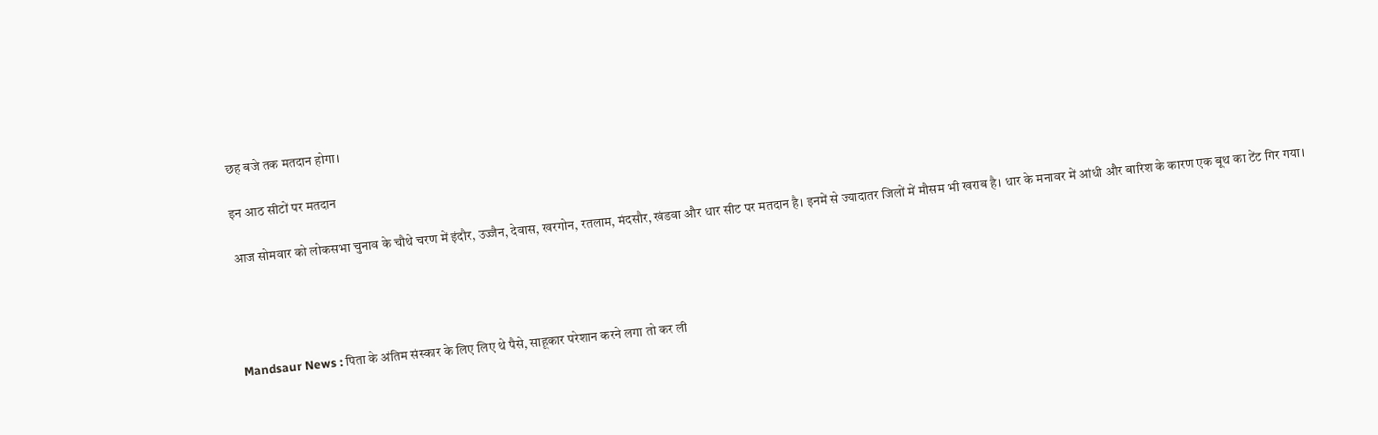छह बजे तक मतदान होगा।

इन आठ सीटों पर मतदान

आज सोमवार को लोकसभा चुनाव के चौथे चरण में इंदौर, उज्जैन, देवास, खरगोन, रतलाम, मंदसौर, खंडवा और धार सीट पर मतदान है। इनमें से ज्यादातर जिलों में मौसम भी खराब है। धार के मनावर में आंधी और बारिश के कारण एक बूथ का टेंट गिर गया।




Mandsaur News : पिता के अंतिम संस्कार के लिए लिए थे पैसे, साहूकार परेशान करने लगा तो कर ली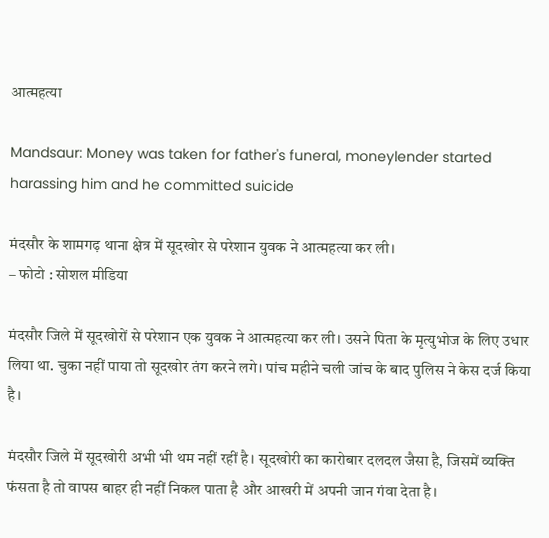आत्महत्या

Mandsaur: Money was taken for father's funeral, moneylender started harassing him and he committed suicide

मंदसौर के शामगढ़ थाना क्षेत्र में सूदखोर से परेशान युवक ने आत्महत्या कर ली।
– फोटो : सोशल मीडिया

मंदसौर जिले में सूदखोरों से परेशान एक युवक ने आत्महत्या कर ली। उसने पिता के मृत्युभोज के लिए उधार लिया था. चुका नहीं पाया तो सूदखोर तंग करने लगे। पांच महीने चली जांच के बाद पुलिस ने केस दर्ज किया है।

मंदसौर जिले में सूदखोरी अभी भी थम नहीं रहीं है। सूदखोरी का कारोबार दलदल जैसा है, जिसमें व्यक्ति फंसता है तो वापस बाहर ही नहीं निकल पाता है और आखरी में अपनी जान गंवा देता है।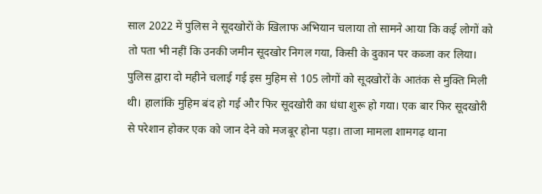साल 2022 में पुलिस ने सूदखोरों के खिलाफ अभियान चलाया तो सामने आया कि कई लोगों को तो पता भी नहीं कि उनकी जमीन सूदखोर निगल गया, किसी के दुकान पर कब्जा कर लिया। पुलिस द्वारा दो महीने चलाई गई इस मुहिम से 105 लोगों को सूदखोरों के आतंक से मुक्ति मिली थी। हालांकि मुहिम बंद हो गई और फिर सूदखोरी का धंधा शुरू हो गया। एक बार फिर सूदखोरी से परेशान होकर एक को जान देने को मजबूर होना पड़ा। ताजा मामला शामगढ़ थाना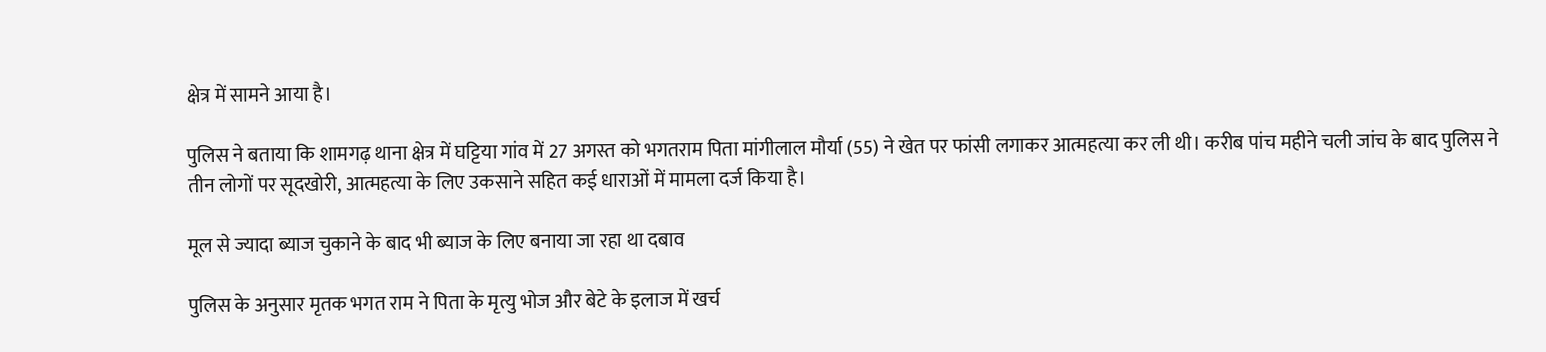क्षेत्र में सामने आया है।

पुलिस ने बताया कि शामगढ़ थाना क्षेत्र में घट्टिया गांव में 27 अगस्त को भगतराम पिता मांगीलाल मौर्या (55) ने खेत पर फांसी लगाकर आत्महत्या कर ली थी। करीब पांच महीने चली जांच के बाद पुलिस ने तीन लोगों पर सूदखोरी, आत्महत्या के लिए उकसाने सहित कई धाराओं में मामला दर्ज किया है।

मूल से ज्यादा ब्याज चुकाने के बाद भी ब्याज के लिए बनाया जा रहा था दबाव

पुलिस के अनुसार मृतक भगत राम ने पिता के मृत्यु भोज और बेटे के इलाज में खर्च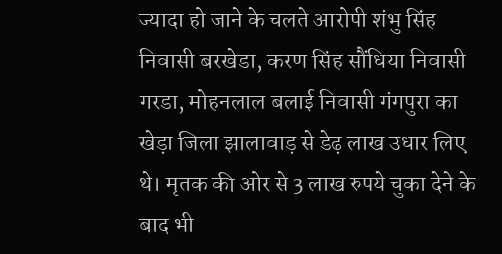ज्यादा हो जाने के चलते आरोपी शंभु सिंह निवासी बरखेडा, करण सिंह सौंधिया निवासी गरडा, मोहनलाल बलाई निवासी गंगपुरा का खेड़ा जिला झालावाड़ से डेढ़ लाख उधार लिए थे। मृतक की ओर से 3 लाख रुपये चुका देने के बाद भी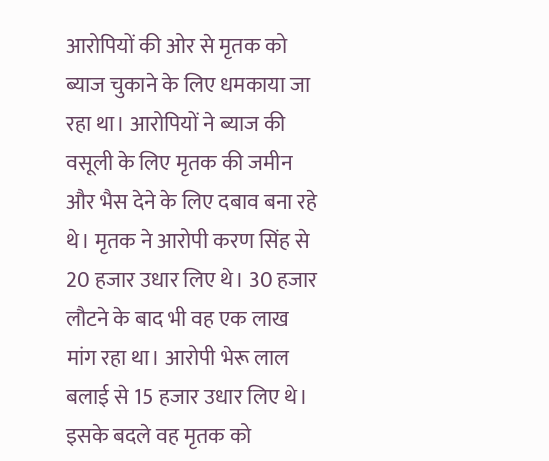आरोपियों की ओर से मृतक को ब्याज चुकाने के लिए धमकाया जा रहा था। आरोपियों ने ब्याज की वसूली के लिए मृतक की जमीन और भैस देने के लिए दबाव बना रहे थे। मृतक ने आरोपी करण सिंह से 20 हजार उधार लिए थे। 30 हजार लौटने के बाद भी वह एक लाख मांग रहा था। आरोपी भेरू लाल बलाई से 15 हजार उधार लिए थे। इसके बदले वह मृतक को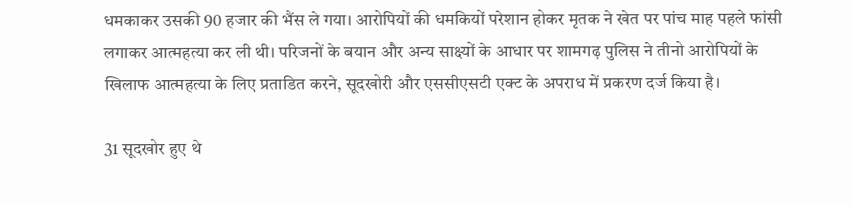धमकाकर उसकी 90 हजार की भैंस ले गया। आरोपियों की धमकियों परेशान होकर मृतक ने खेत पर पांच माह पहले फांसी लगाकर आत्महत्या कर ली थी। परिजनों के बयान और अन्य साक्ष्यों के आधार पर शामगढ़ पुलिस ने तीनो आरोपियों के खिलाफ आत्महत्या के लिए प्रताडित करने, सूदखोरी और एससीएसटी एक्ट के अपराध में प्रकरण दर्ज किया है।

31 सूदखोर हुए थे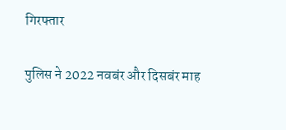गिरफ्तार

पुलिस ने 2022 नवबंर और दिसबंर माह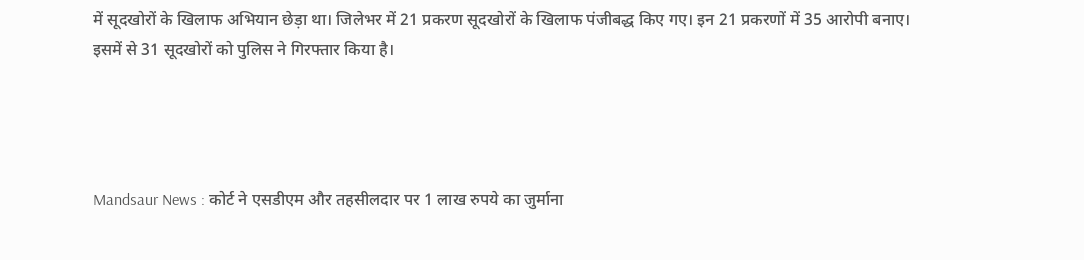में सूदखोरों के खिलाफ अभियान छेड़ा था। जिलेभर में 21 प्रकरण सूदखोरों के खिलाफ पंजीबद्ध किए गए। इन 21 प्रकरणों में 35 आरोपी बनाए। इसमें से 31 सूदखोरों को पुलिस ने गिरफ्तार किया है।




Mandsaur News : कोर्ट ने एसडीएम और तहसीलदार पर 1 लाख रुपये का जुर्माना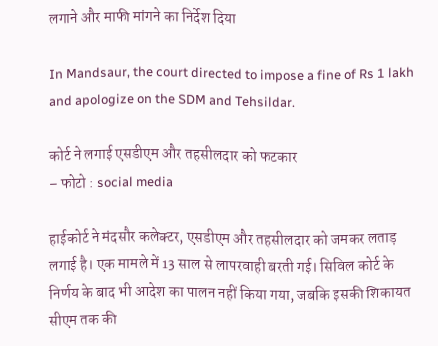लगाने और माफी मांगने का निर्देश दिया

In Mandsaur, the court directed to impose a fine of Rs 1 lakh and apologize on the SDM and Tehsildar.

कोर्ट ने लगाई एसडीएम और तहसीलदार को फटकार
– फोटो : social media

हाईकोर्ट ने मंदसौर कलेक्टर, एसडीएम और तहसीलदार को जमकर लताड़ लगाई है। एक मामले में 13 साल से लापरवाही बरती गई। सिविल कोर्ट के निर्णय के बाद भी आदेश का पालन नहीं किया गया, जबकि इसकी शिकायत सीएम तक की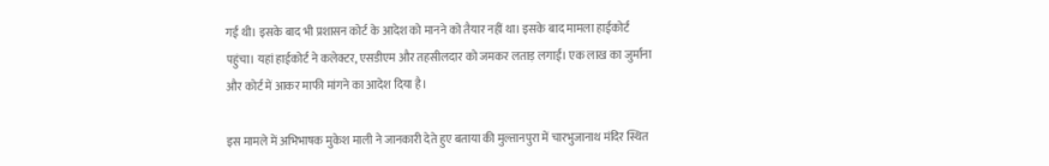गई थी। इसके बाद भी प्रशासन कोर्ट के आदेश को मानने को तैयार नहीं था। इसके बाद मामला हाईकोर्ट पहुंचा। यहां हाईकोर्ट ने कलेक्टर, एसडीएम और तहसीलदार को जमकर लताड़ लगाई। एक लाख का जुर्माना और कोर्ट में आकर माफी मांगने का आदेश दिया है।

इस मामले में अभिभाषक मुकेश माली ने जानकारी देते हुए बताया की मुल्तानपुरा में चारभुजानाथ मंदिर स्थित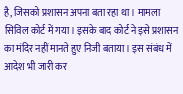है, जिसको प्रशासन अपना बता रहा था। मामला सिविल कोर्ट में गया। इसके बाद कोर्ट ने इसे प्रशासन का मंदिर नहीं मानते हुए निजी बताया। इस संबंध में आदेश भी जारी कर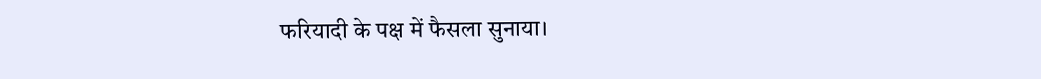फरियादी के पक्ष में फैसला सुनाया।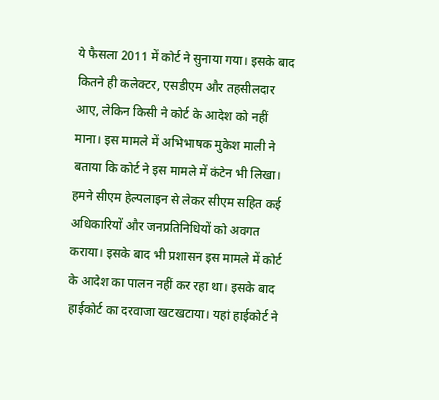ये फैसला 2011 में कोर्ट ने सुनाया गया। इसके बाद कितने ही कलेक्टर, एसडीएम और तहसीलदार आए, लेकिन किसी ने कोर्ट के आदेश को नहीं माना। इस मामले में अभिभाषक मुकेश माली ने बताया कि कोर्ट ने इस मामले में कंटेन भी लिखा। हमने सीएम हेल्पलाइन से लेकर सीएम सहित कई अधिकारियों और जनप्रतिनिधियों को अवगत कराया। इसके बाद भी प्रशासन इस मामले में कोर्ट के आदेश का पालन नहीं कर रहा था। इसके बाद हाईकोर्ट का दरवाजा खटखटाया। यहां हाईकोर्ट ने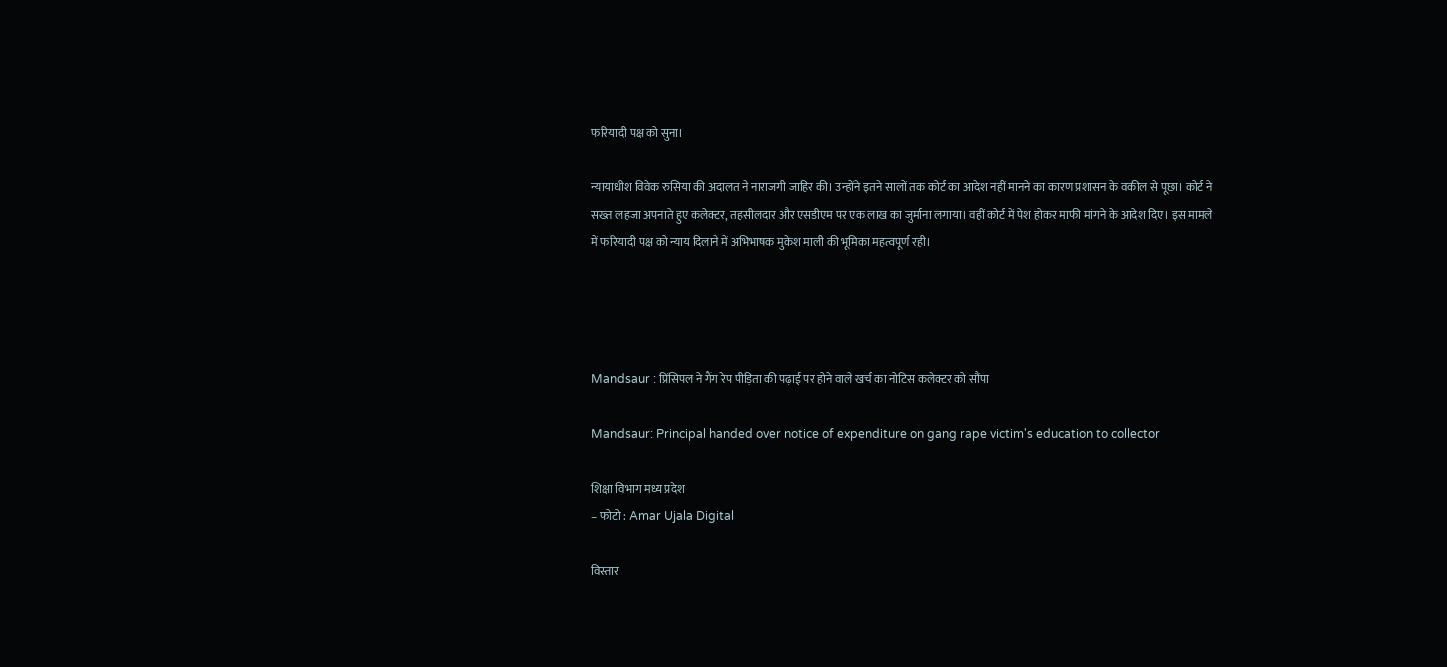फरियादी पक्ष को सुना।

न्यायाधीश विवेक रुसिया की अदालत ने नाराजगी जाहिर की। उन्होंने इतने सालों तक कोर्ट का आदेश नहीं मानने का कारण प्रशासन के वकील से पूछा। कोर्ट ने सख्त लहजा अपनाते हुए कलेक्टर, तहसीलदार और एसडीएम पर एक लाख का जुर्माना लगाया। वहीं कोर्ट में पेश होकर माफी मांगने के आदेश दिए। इस मामले में फरियादी पक्ष को न्याय दिलाने में अभिभाषक मुकेश माली की भूमिका महत्वपूर्ण रही।




Mandsaur : प्रिंसिपल ने गैंग रेप पीड़िता की पढ़ाई पर होने वाले खर्च का नोटिस कलेक्टर को सौंपा

Mandsaur: Principal handed over notice of expenditure on gang rape victim's education to collector

शिक्षा विभाग मध्य प्रदेश
– फोटो : Amar Ujala Digital

विस्तार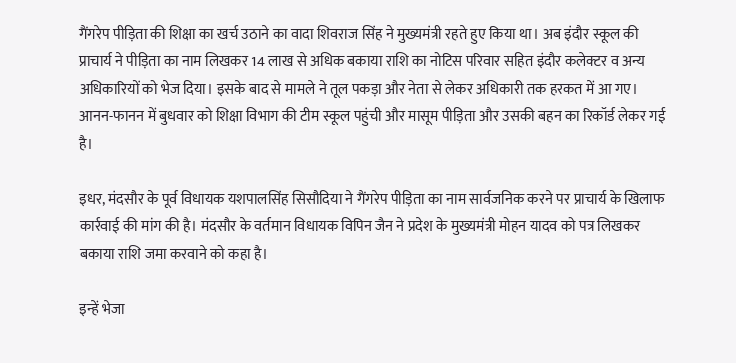गैंगरेप पीड़िता की शिक्षा का खर्च उठाने का वादा शिवराज सिंह ने मुख्यमंत्री रहते हुए किया था। अब इंदौर स्कूल की प्राचार्य ने पीड़िता का नाम लिखकर 14 लाख से अधिक बकाया राशि का नोटिस परिवार सहित इंदौर कलेक्टर व अन्य अधिकारियों को भेज दिया। इसके बाद से मामले ने तूल पकड़ा और नेता से लेकर अधिकारी तक हरकत में आ गए। आनन-फानन में बुधवार को शिक्षा विभाग की टीम स्कूल पहुंची और मासूम पीड़िता और उसकी बहन का रिकॉर्ड लेकर गई है।

इधर, मंदसौर के पूर्व विधायक यशपालसिंह सिसौदिया ने गैंगरेप पीड़िता का नाम सार्वजनिक करने पर प्राचार्य के खिलाफ कार्रवाई की मांग की है। मंदसौर के वर्तमान विधायक विपिन जैन ने प्रदेश के मुख्यमंत्री मोहन यादव को पत्र लिखकर बकाया राशि जमा करवाने को कहा है।

इन्हें भेजा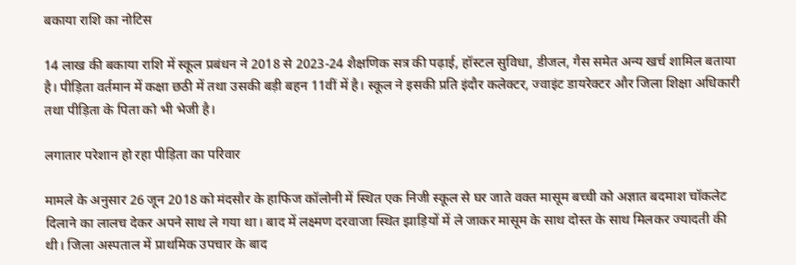बकाया राशि का नोटिस

14 लाख की बकाया राशि में स्कूल प्रबंधन ने 2018 से 2023-24 शैक्षणिक सत्र की पढ़ाई, हॉस्टल सुविधा, डीजल, गैस समेत अन्य खर्च शामिल बताया है। पीड़िता वर्तमान में कक्षा छठी में तथा उसकी बड़ी बहन 11वीं में है। स्कूल ने इसकी प्रति इंदौर कलेक्टर, ज्वाइंट डायरेक्टर और जिला शिक्षा अधिकारी तथा पीड़िता के पिता को भी भेजी है।

लगातार परेशान हो रहा पीड़िता का परिवार

मामले के अनुसार 26 जून 2018 को मंदसौर के हाफिज कॉलोनी में स्थित एक निजी स्कूल से घर जाते वक्त मासूम बच्ची को अज्ञात बदमाश चॉकलेट दिलाने का लालच देकर अपने साथ ले गया था। बाद में लक्ष्मण दरवाजा स्थित झाड़ियों में ले जाकर मासूम के साथ दोस्त के साथ मिलकर ज्यादती की थी। जिला अस्पताल में प्राथमिक उपचार के बाद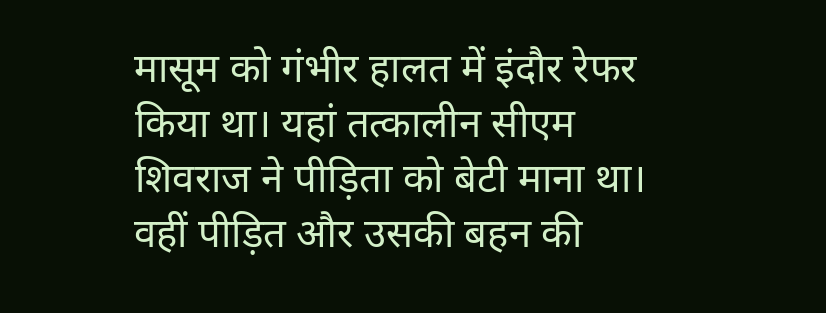मासूम को गंभीर हालत में इंदौर रेफर किया था। यहां तत्कालीन सीएम शिवराज ने पीड़िता को बेटी माना था। वहीं पीड़ित और उसकी बहन की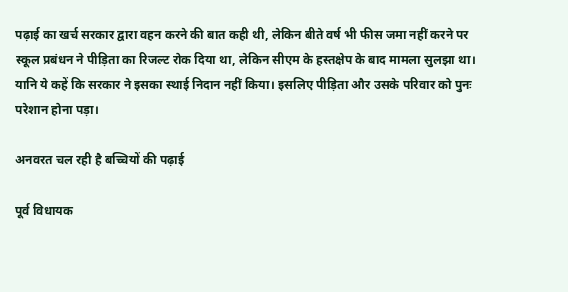पढ़ाई का खर्च सरकार द्वारा वहन करने की बात कही थी, लेकिन बीते वर्ष भी फीस जमा नहीं करने पर स्कूल प्रबंधन ने पीड़िता का रिजल्ट रोक दिया था, लेकिन सीएम के हस्तक्षेप के बाद मामला सुलझा था। यानि ये कहें कि सरकार ने इसका स्थाई निदान नहीं किया। इसलिए पीड़िता और उसके परिवार को पुनः परेशान होना पड़ा।

अनवरत चल रही है बच्चियों की पढ़ाई

पूर्व विधायक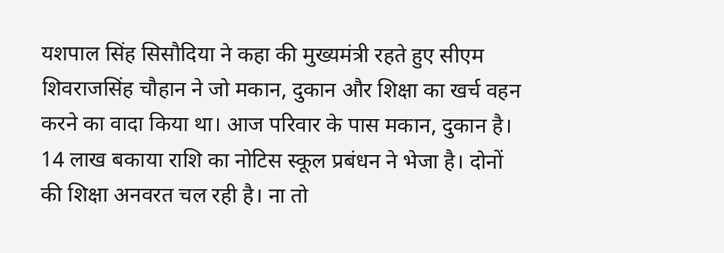यशपाल सिंह सिसौदिया ने कहा की मुख्यमंत्री रहते हुए सीएम शिवराजसिंह चौहान ने जो मकान, दुकान और शिक्षा का खर्च वहन करने का वादा किया था। आज परिवार के पास मकान, दुकान है। 14 लाख बकाया राशि का नोटिस स्कूल प्रबंधन ने भेजा है। दोनों की शिक्षा अनवरत चल रही है। ना तो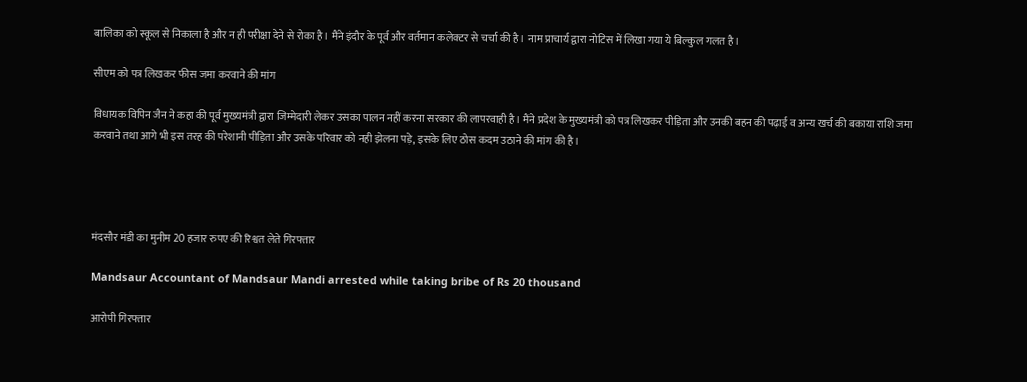बालिका को स्कूल से निकाला है और न ही परीक्षा देने से रोका है। मैंने इंदौर के पूर्व और वर्तमान कलेक्टर से चर्चा की है। नाम प्राचार्य द्वारा नोटिस में लिखा गया ये बिल्कुल गलत है।

सीएम को पत्र लिखकर फीस जमा करवाने की मांग

विधायक विपिन जैन ने कहा की पूर्व मुख्यमंत्री द्वारा जिम्मेदारी लेकर उसका पालन नहीं करना सरकार की लापरवाही है। मैंने प्रदेश के मुख्यमंत्री को पत्र लिखकर पीड़िता और उनकी बहन की पढ़ाई व अन्य खर्च की बकाया राशि जमा करवाने तथा आगे भी इस तरह की परेशानी पीड़िता और उसके परिवार को नही झेलना पड़े, इसके लिए ठोस कदम उठाने की मांग की है।




मंदसौर मंडी का मुनीम 20 हजार रुपए की रिश्वत लेते गिरफ्तार

Mandsaur Accountant of Mandsaur Mandi arrested while taking bribe of Rs 20 thousand

आरोपी गिरफ्तार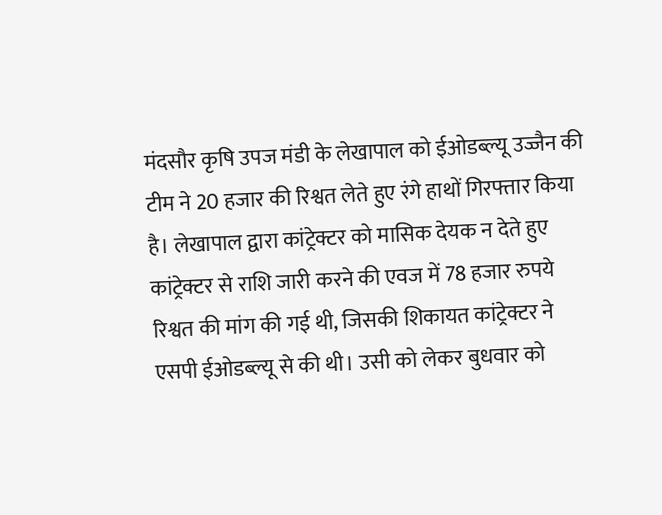मंदसौर कृषि उपज मंडी के लेखापाल को ईओडब्ल्यू उज्जैन की टीम ने 20 हजार की रिश्वत लेते हुए रंगे हाथों गिरफ्तार किया है। लेखापाल द्वारा कांट्रेक्टर को मासिक देयक न देते हुए कांट्रेक्टर से राशि जारी करने की एवज में 78 हजार रुपये रिश्वत की मांग की गई थी, जिसकी शिकायत कांट्रेक्टर ने एसपी ईओडब्ल्यू से की थी। उसी को लेकर बुधवार को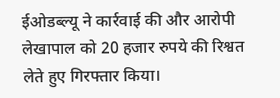ईओडब्ल्यू ने कार्रवाई की और आरोपी लेखापाल को 20 हजार रुपये की रिश्वत लेते हुए गिरफ्तार किया।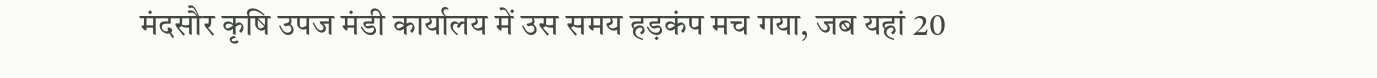मंदसौर कृषि उपज मंडी कार्यालय में उस समय हड़कंप मच गया, जब यहां 20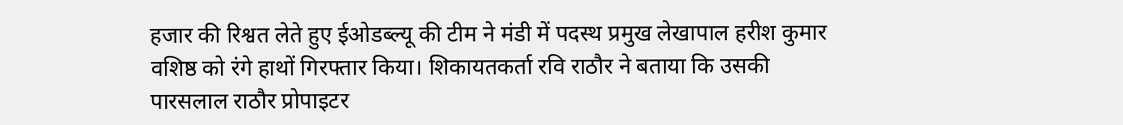हजार की रिश्वत लेते हुए ईओडब्ल्यू की टीम ने मंडी में पदस्थ प्रमुख लेखापाल हरीश कुमार वशिष्ठ को रंगे हाथों गिरफ्तार किया। शिकायतकर्ता रवि राठौर ने बताया कि उसकी पारसलाल राठौर प्रोपाइटर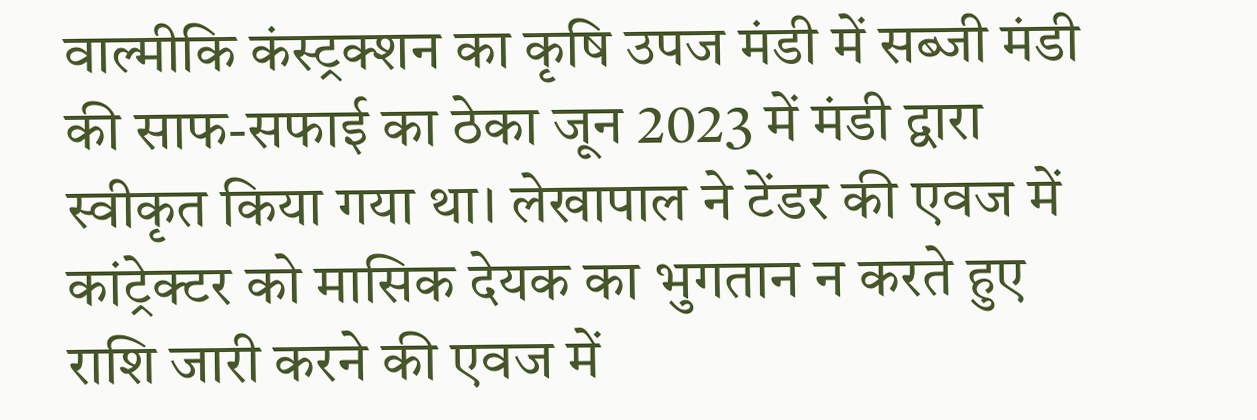वाल्मीकि कंस्ट्रक्शन का कृषि उपज मंडी में सब्जी मंडी की साफ-सफाई का ठेका जून 2023 में मंडी द्वारा स्वीकृत किया गया था। लेखापाल ने टेंडर की एवज में कांट्रेक्टर को मासिक देयक का भुगतान न करते हुए राशि जारी करने की एवज में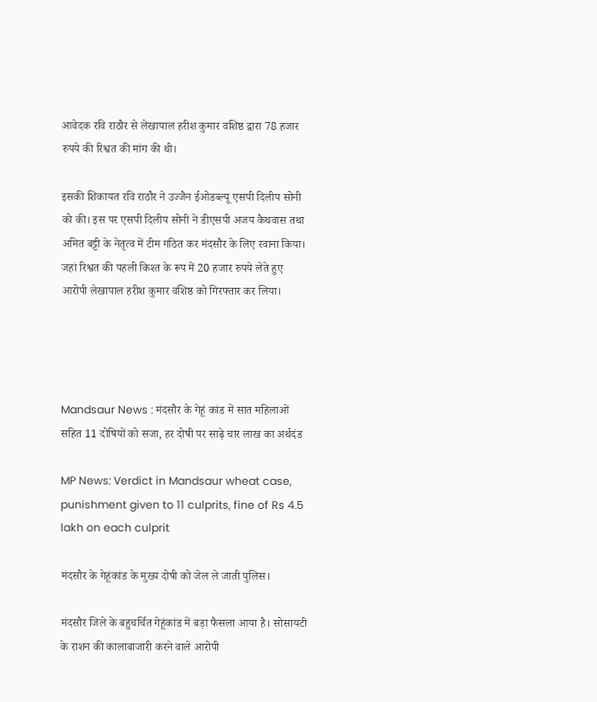आवेदक रवि राठौर से लेखापाल हरीश कुमार वशिष्ठ द्वारा 78 हजार रुपये की रिश्वत की मांग की थी।

इसकी शिकायत रवि राठौर ने उज्जैन ईओडब्ल्यू एसपी दिलीप सोनी को की। इस पर एसपी दिलीप सोनी ने डीएसपी अजय कैथवास तथा अमित बट्टी के नेतृत्व में टीम गठित कर मंदसौर के लिए रवाना किया। जहां रिश्वत की पहली किश्त के रूप में 20 हजार रुपये लेते हुए आरोपी लेखापाल हरीश कुमार वशिष्ठ को गिरफ्तार कर लिया।




Mandsaur News : मंदसौर के गेहूं कांड में सात महिलाओं सहित 11 दोषियों को सजा, हर दोषी पर साढ़े चार लाख का अर्थदंड

MP News: Verdict in Mandsaur wheat case, punishment given to 11 culprits, fine of Rs 4.5 lakh on each culprit

मंदसौर के गेहूंकांड के मुख्य दोषी को जेल ले जाती पुलिस।

मंदसौर जिले के बहुचर्चित गेहूंकांड में बड़ा फैसला आया है। सोसायटी के राशन की कालाबाजारी करने वाले आरोपी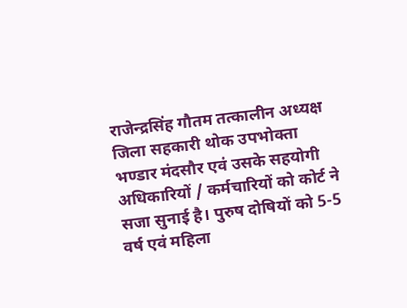राजेन्द्रसिंह गौतम तत्कालीन अध्यक्ष जिला सहकारी थोक उपभोक्ता भण्डार मंदसौर एवं उसके सहयोगी अधिकारियों / कर्मचारियों को कोर्ट ने सजा सुनाई है। पुरुष दोषियों को 5-5 वर्ष एवं महिला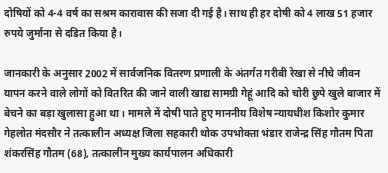दोषियों को 4-4 वर्ष का सश्रम कारावास की सजा दी गई है। साथ ही हर दोषी को 4 लाख 51 हजार रुपये जुर्माना से दडित किया है।

जानकारी के अनुसार 2002 में सार्वजनिक वितरण प्रणाली के अंतर्गत गरीबी रेखा से नीचे जीवन यापन करने वाले लोगों को वितरित की जाने वाली खाद्य सामग्री गेहूं आदि को चोरी छुपे खुले बाजार में बेचने का बड़ा खुलासा हुआ था। मामले में दोषी पाते हुए माननीय विशेष न्यायधीश किशोर कुमार गेहलोत मंदसौर ने तत्कालीन अध्यक्ष जिला सहकारी थोक उपभोक्ता भंडार राजेन्द्र सिंह गौतम पिता शंकरसिंह गौतम (68), तत्कालीन मुख्य कार्यपालन अधिकारी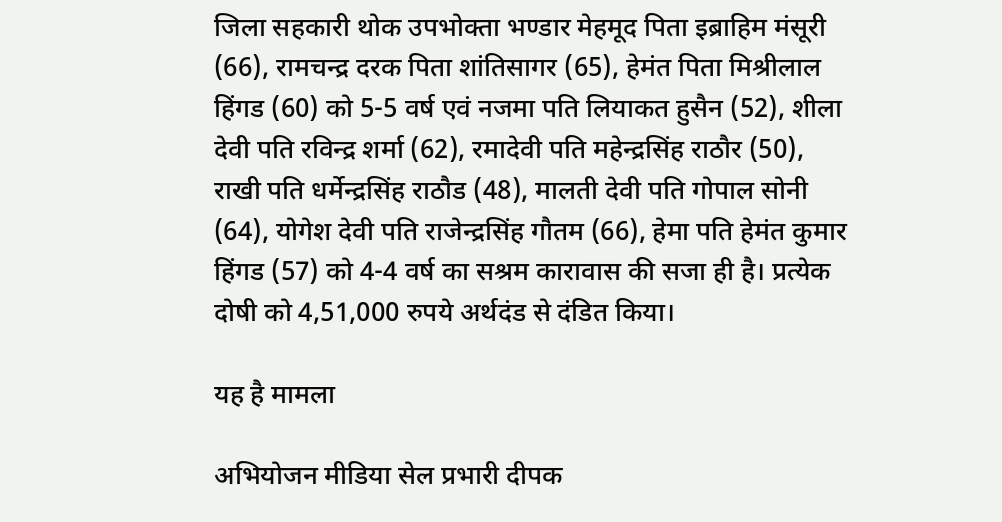जिला सहकारी थोक उपभोक्ता भण्डार मेहमूद पिता इब्राहिम मंसूरी (66), रामचन्द्र दरक पिता शांतिसागर (65), हेमंत पिता मिश्रीलाल हिंगड (60) को 5-5 वर्ष एवं नजमा पति लियाकत हुसैन (52), शीला देवी पति रविन्द्र शर्मा (62), रमादेवी पति महेन्द्रसिंह राठौर (50), राखी पति धर्मेन्द्रसिंह राठौड (48), मालती देवी पति गोपाल सोनी (64), योगेश देवी पति राजेन्द्रसिंह गौतम (66), हेमा पति हेमंत कुमार हिंगड (57) को 4-4 वर्ष का सश्रम कारावास की सजा ही है। प्रत्येक दोषी को 4,51,000 रुपये अर्थदंड से दंडित किया।

यह है मामला

अभियोजन मीडिया सेल प्रभारी दीपक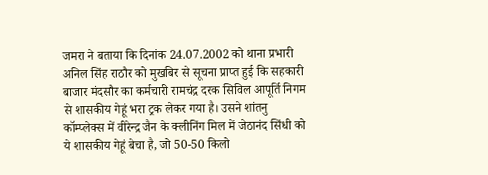जमरा ने बताया कि दिनांक 24.07.2002 को थाना प्रभारी अनिल सिंह राठौर को मुखबिर से सूचना प्राप्त हुई कि सहकारी बाजार मंदसौर का कर्मचारी रामचंद्र दरक सिविल आपूर्ति निगम से शासकीय गेहूं भरा ट्रक लेकर गया है। उसने शांतनु कॉम्प्लेक्स में वीरेन्द्र जैन के क्लीनिंग मिल में जेठानंद सिंधी को ये शासकीय गेहूं बेचा है, जो 50-50 किलो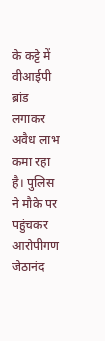के कट्टे में वीआईपी ब्रांड लगाकर अवैध लाभ कमा रहा है। पुलिस ने मौके पर पहुंचकर आरोपीगण जेठानंद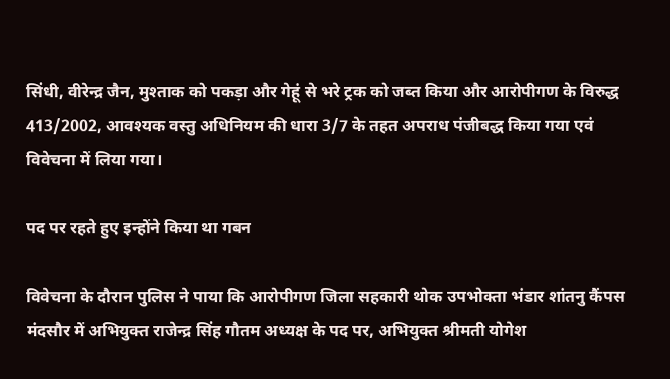सिंधी, वीरेन्द्र जैन, मुश्ताक को पकड़ा और गेहूं से भरे ट्रक को जब्त किया और आरोपीगण के विरुद्ध 413/2002, आवश्यक वस्तु अधिनियम की धारा 3/7 के तहत अपराध पंजीबद्ध किया गया एवं विवेचना में लिया गया।

पद पर रहते हुए इन्होंने किया था गबन

विवेचना के दौरान पुलिस ने पाया कि आरोपीगण जिला सहकारी थोक उपभोक्ता भंडार शांतनु कैंपस मंदसौर में अभियुक्त राजेन्द्र सिंह गौतम अध्यक्ष के पद पर, अभियुक्त श्रीमती योगेश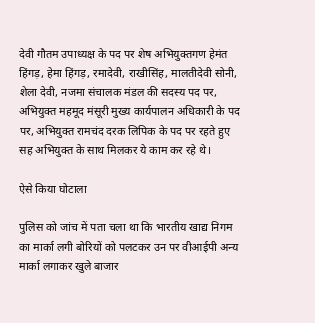देवी गौतम उपाध्यक्ष के पद पर शेष अभियुक्तगण हेमंत हिंगड़, हेमा हिंगड़, रमादेवी, राखीसिंह, मालतीदेवी सोनी, शेला देवी, नजमा संचालक मंडल की सदस्य पद पर, अभियुक्त महमूद मंसूरी मुख्य कार्यपालन अधिकारी के पद पर, अभियुक्त रामचंद दरक लिपिक के पद पर रहते हुए सह अभियुक्त के साथ मिलकर ये काम कर रहे थे।

ऐसे किया घोटाला

पुलिस को जांच में पता चला था कि भारतीय खाद्य निगम का मार्का लगी बोरियों को पलटकर उन पर वीआईपी अन्य मार्का लगाकर खुले बाजार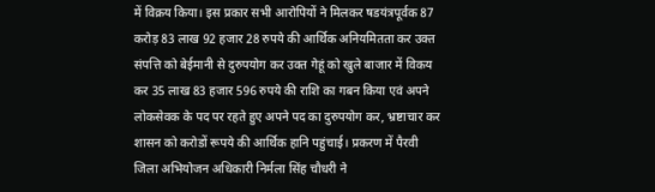में विक्रय किया। इस प्रकार सभी आरोपियों ने मिलकर षडयंत्रपूर्वक 87 करोड़ 83 लाख 92 हजार 28 रुपये की आर्थिक अनियमितता कर उक्त संपत्ति को बेईमानी से दुरुपयोग कर उक्त गेहूं को खुले बाजार में विकय कर 35 लाख 83 हजार 596 रुपये की राशि का गबन किया एवं अपने लोकसेवक के पद पर रहते हुए अपने पद का दुरुपयोग कर, भ्रष्टाचार कर शासन को करोडों रूपये की आर्थिक हानि पहुंचाई। प्रकरण में पैरवी जिला अभियोजन अधिकारी निर्मला सिंह चौधरी ने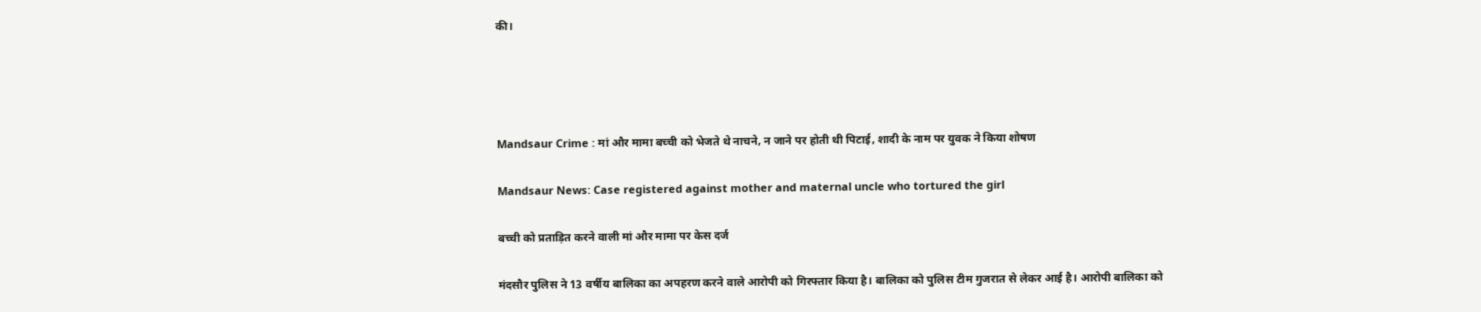की।




Mandsaur Crime : मां और मामा बच्ची को भेजते थे नाचने, न जाने पर होती थी पिटाई, शादी के नाम पर युवक ने किया शोषण

Mandsaur News: Case registered against mother and maternal uncle who tortured the girl

बच्ची को प्रताड़ित करने वाली मां और मामा पर केस दर्ज

मंदसौर पुलिस ने 13 वर्षीय बालिका का अपहरण करने वाले आरोपी को गिरफ्तार किया है। बालिका को पुलिस टीम गुजरात से लेकर आई है। आरोपी बालिका को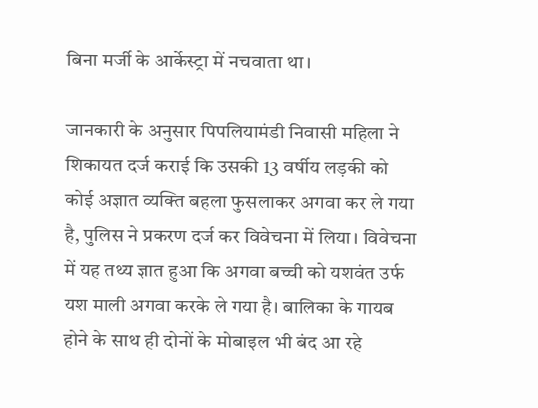बिना मर्जी के आर्केस्ट्रा में नचवाता था।

जानकारी के अनुसार पिपलियामंडी निवासी महिला ने शिकायत दर्ज कराई कि उसकी 13 वर्षीय लड़की को कोई अज्ञात व्यक्ति बहला फुसलाकर अगवा कर ले गया है, पुलिस ने प्रकरण दर्ज कर विवेचना में लिया। विवेचना में यह तथ्य ज्ञात हुआ कि अगवा बच्ची को यशवंत उर्फ यश माली अगवा करके ले गया है। बालिका के गायब होने के साथ ही दोनों के मोबाइल भी बंद आ रहे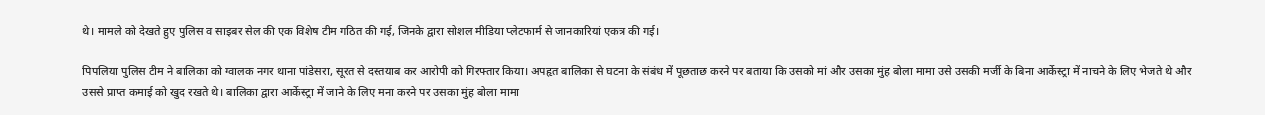थे। मामले को देखते हुए पुलिस व साइबर सेल की एक विशेष टीम गठित की गई, जिनके द्वारा सोशल मीडिया प्लेटफार्म से जानकारियां एकत्र की गई।

पिपलिया पुलिस टीम ने बालिका को ग्वालक नगर थाना पांडेसरा, सूरत से दस्तयाब कर आरोपी को गिरफ्तार किया। अपहृत बालिका से घटना के संबंध में पूछताछ करने पर बताया कि उसको मां और उसका मुंह बोला मामा उसे उसकी मर्जी के बिना आर्केस्ट्रा में नाचने के लिए भेजते थे और उससे प्राप्त कमाई को खुद रखते थे। बालिका द्वारा आर्केस्ट्रा में जाने के लिए मना करने पर उसका मुंह बोला मामा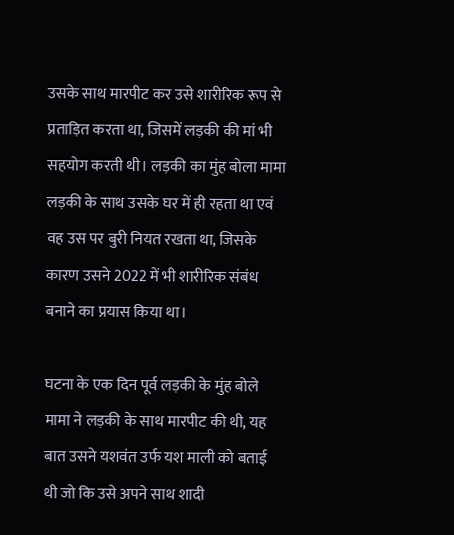उसके साथ मारपीट कर उसे शारीरिक रूप से प्रताड़ित करता था, जिसमें लड़की की मां भी सहयोग करती थी। लड़की का मुंह बोला मामा लड़की के साथ उसके घर में ही रहता था एवं वह उस पर बुरी नियत रखता था, जिसके कारण उसने 2022 में भी शारीरिक संबंध बनाने का प्रयास किया था।

घटना के एक दिन पूर्व लड़की के मुंह बोले मामा ने लड़की के साथ मारपीट की थी, यह बात उसने यशवंत उर्फ यश माली को बताई थी जो कि उसे अपने साथ शादी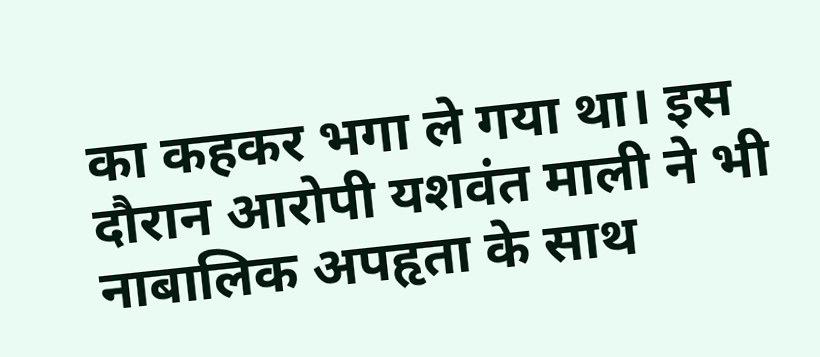का कहकर भगा ले गया था। इस दौरान आरोपी यशवंत माली ने भी नाबालिक अपहृता के साथ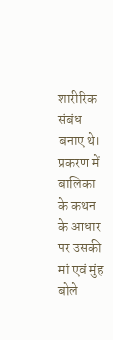शारीरिक संबंध बनाए थे। प्रकरण में बालिका के कथन के आधार पर उसकी मां एवं मुंह बोले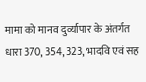मामा को मानव दुर्व्यापार के अंतर्गत धारा 370, 354, 323, भादवि एवं सह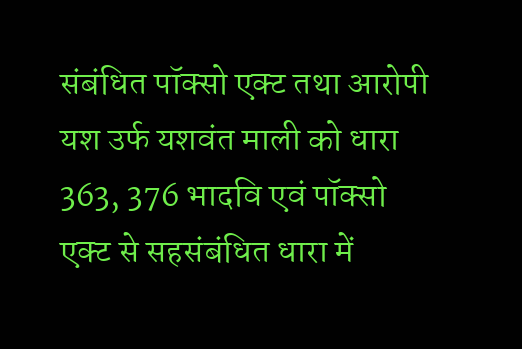संबंधित पॉक्सो एक्ट तथा आरोपी यश उर्फ यशवंत माली को धारा 363, 376 भादवि एवं पॉक्सो एक्ट से सहसंबंधित धारा में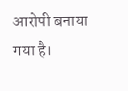आरोपी बनाया गया है।